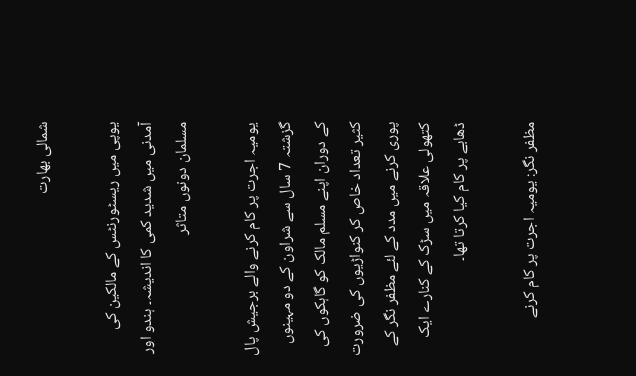شمالی بھارت

یوپی میں ریسٹورنٹس کے مالکین کی آمدنی میں شدید کمی کا اندیشہ۔ ہندو اور مسلمان دونوں متاثر

یومیہ اجرت پر کام کرنے والے برجیش پال گزشتہ 7 سال سے شراون کے دو مہینوں کے دوران اپنے مسلم مالک کو گاہکوں کی کثیر تعداد خاص کر کنواڑیوں کی ضرورت پوری کرنے میں مدد کے لئے مظفر نگر کے کتھولی علاقہ میں سڑک کے کنارے ایک ڈھابے پر کام کیا کرتا تھا۔

مظفر نگر: یومیہ اجرت پر کام کرنے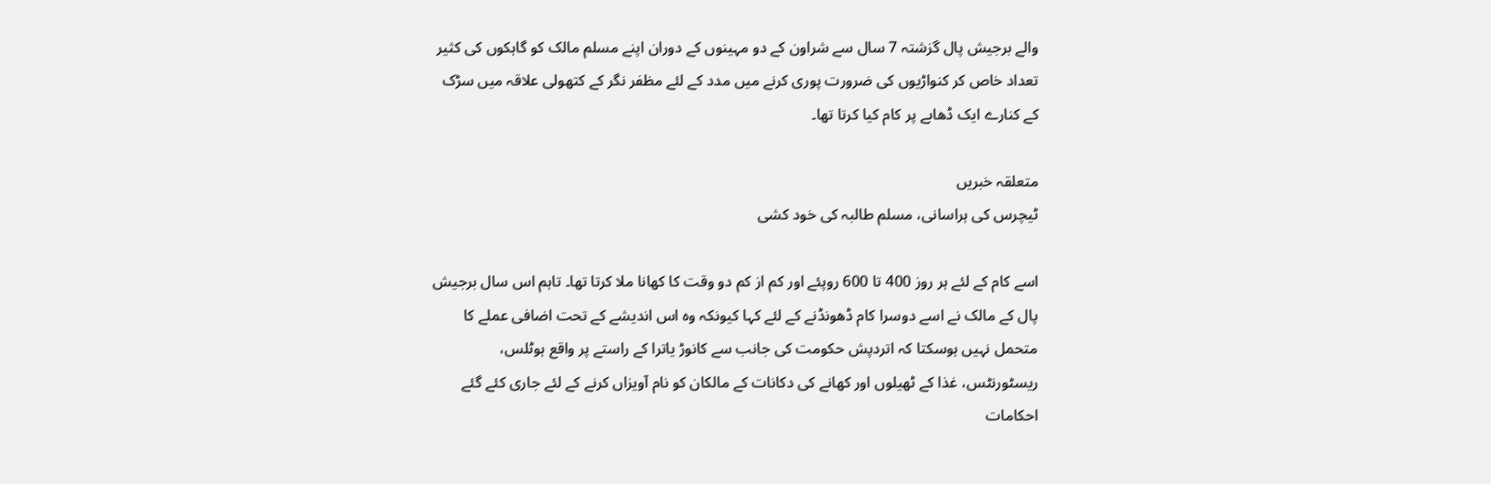والے برجیش پال گزشتہ 7 سال سے شراون کے دو مہینوں کے دوران اپنے مسلم مالک کو گاہکوں کی کثیر تعداد خاص کر کنواڑیوں کی ضرورت پوری کرنے میں مدد کے لئے مظفر نگر کے کتھولی علاقہ میں سڑک کے کنارے ایک ڈھابے پر کام کیا کرتا تھا۔

متعلقہ خبریں
ٹیچرس کی ہراسانی، مسلم طالبہ کی خود کشی

اسے کام کے لئے ہر روز 400 تا 600 روپئے اور کم از کم دو وقت کا کھانا ملا کرتا تھا۔ تاہم اس سال برجیش پال کے مالک نے اسے دوسرا کام ڈھونڈنے کے لئے کہا کیونکہ وہ اس اندیشے کے تحت اضافی عملے کا متحمل نہیں ہوسکتا کہ اتردپش حکومت کی جانب سے کانوڑ یاترا کے راستے پر واقع ہوٹلس، ریسٹورنٹس، غذا کے ٹھیلوں اور کھانے کی دکانات کے مالکان کو نام آویزاں کرنے کے لئے جاری کئے گئے احکامات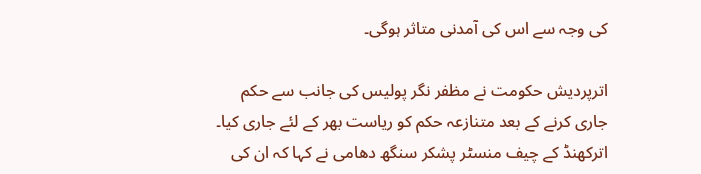کی وجہ سے اس کی آمدنی متاثر ہوگی۔

اترپردیش حکومت نے مظفر نگر پولیس کی جانب سے حکم جاری کرنے کے بعد متنازعہ حکم کو ریاست بھر کے لئے جاری کیا۔ اترکھنڈ کے چیف منسٹر پشکر سنگھ دھامی نے کہا کہ ان کی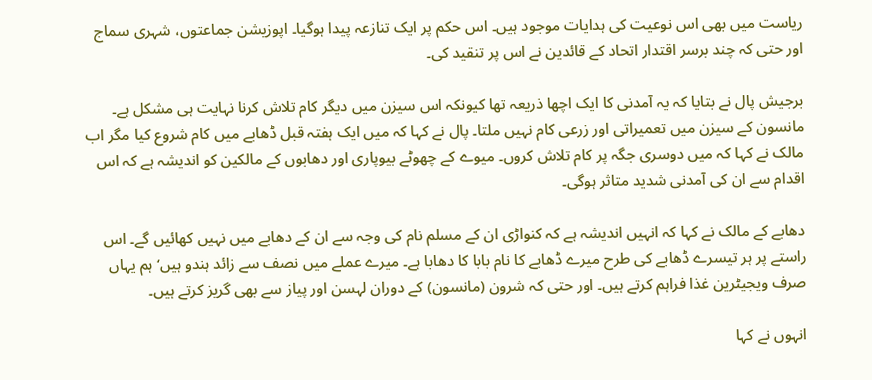ریاست میں بھی اس نوعیت کی ہدایات موجود ہیں۔ اس حکم پر ایک تنازعہ پیدا ہوگیا۔ اپوزیشن جماعتوں، شہری سماج اور حتی کہ چند برسر اقتدار اتحاد کے قائدین نے اس پر تنقید کی۔

برجیش پال نے بتایا کہ یہ آمدنی کا ایک اچھا ذریعہ تھا کیونکہ اس سیزن میں دیگر کام تلاش کرنا نہایت ہی مشکل ہے۔ مانسون کے سیزن میں تعمیراتی اور زرعی کام نہیں ملتا۔ پال نے کہا کہ میں ایک ہفتہ قبل ڈھابے میں کام شروع کیا مگر اب مالک نے کہا کہ میں دوسری جگہ پر کام تلاش کروں۔ میوے کے چھوٹے بیوپاری اور دھابوں کے مالکین کو اندیشہ ہے کہ اس اقدام سے ان کی آمدنی شدید متاثر ہوگی۔

دھابے کے مالک نے کہا کہ انہیں اندیشہ ہے کہ کنواڑی ان کے مسلم نام کی وجہ سے ان کے دھابے میں نہیں کھائیں گے۔ اس راستے پر ہر تیسرے ڈھابے کی طرح میرے ڈھابے کا نام بابا کا دھابا ہے۔ میرے عملے میں نصف سے زائد ہندو ہیں‘ ہم یہاں صرف ویجیٹرین غذا فراہم کرتے ہیں۔ اور حتی کہ شرون (مانسون) کے دوران لہسن اور پیاز سے بھی گریز کرتے ہیں۔

انہوں نے کہا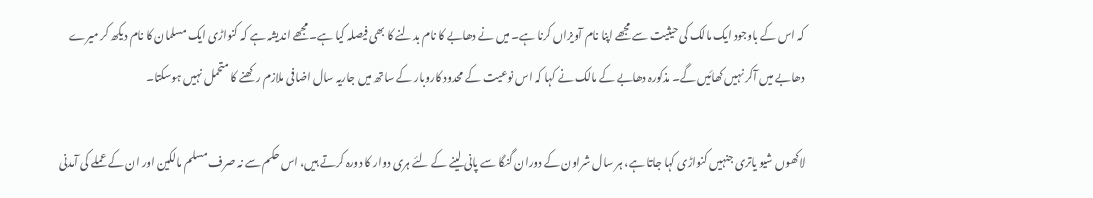کہ اس کے باوجود ایک مالک کی حیثیت سے مجھے اپنا نام آویزاں کرنا ہے۔ میں نے دھابے کا نام بدلنے کا بھی فیصلہ کیا ہے۔ مجھے اندیشہ ہے کہ کنواڑی ایک مسلمان کا نام دیکھ کر میرے دھابے میں آکر نہیں کھائیں گے۔ مذکورہ دھابے کے مالک نے کہا کہ اس نوعیت کے محدود کاروبار کے ساتھ میں جاریہ سال اضافی ملازم رکھنے کا متحمل نہیں ہوسکتا۔

لاکھوں شیو یاتری جنہیں کنواڑی کہا جاتا ہے، ہر سال شراون کے دوران گنگا سے پانی لینے کے لئے ہری دوار کا دورہ کرتے ہیں، اس حکم سے نہ صرف مسلم مالکین اور ان کے عملے کی آمدنی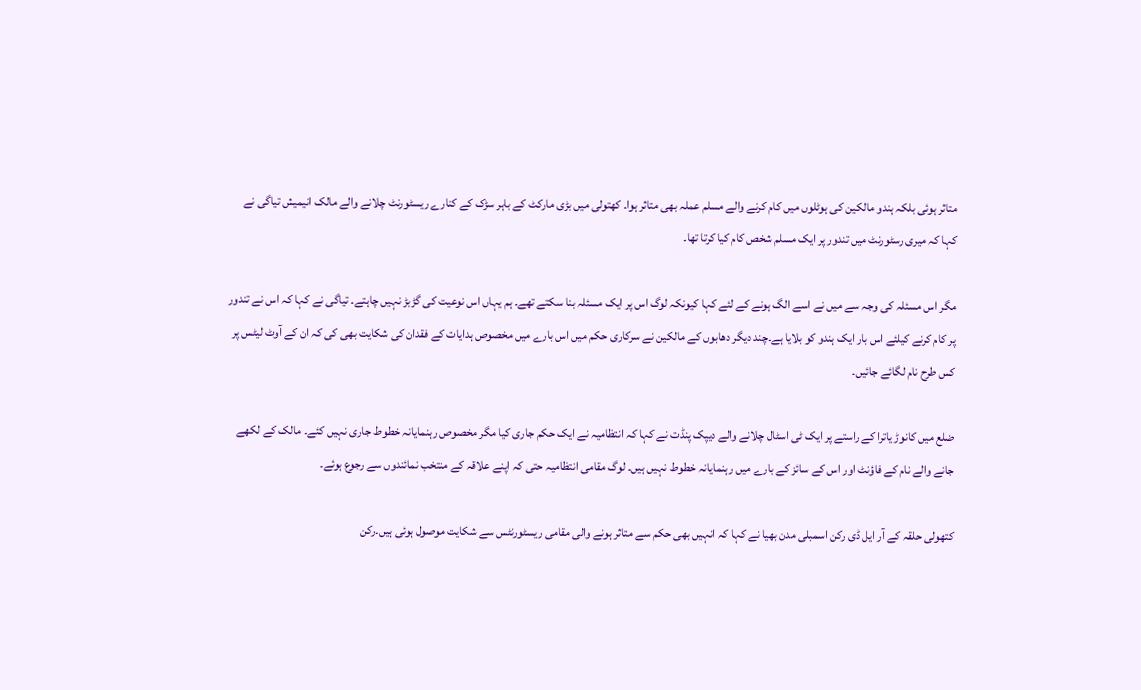متاثر ہوئی بلکہ ہندو مالکین کی ہوٹلوں میں کام کرنے والے مسلم عملہ بھی متاثر ہوا۔ کھتولی میں بڑی مارکٹ کے باہر سڑک کے کنارے ریسٹورنٹ چلانے والے مالک انیمیش تیاگی نے کہا کہ میری رسٹورنٹ میں تندور پر ایک مسلم شخص کام کیا کرتا تھا۔

مگر اس مسئلہ کی وجہ سے میں نے اسے الگ ہونے کے لئے کہا کیونکہ لوگ اس پر ایک مسئلہ بنا سکتے تھے۔ ہم یہاں اس نوعیت کی گڑبڑ نہیں چاہتے۔ تیاگی نے کہا کہ اس نے تندور پر کام کرنے کیلئے اس بار ایک ہندو کو بلایا ہے۔چند دیگر دھابوں کے مالکین نے سرکاری حکم میں اس بارے میں مخصوص ہدایات کے فقدان کی شکایت بھی کی کہ ان کے آوٹ لیٹس پر کس طرح نام لگائے جائیں۔

ضلع میں کانوڑ یاترا کے راستے پر ایک ٹی اسٹال چلانے والے دیپک پنڈت نے کہا کہ انتظامیہ نے ایک حکم جاری کیا مگر مخصوص رہنمایانہ خطوط جاری نہیں کئے۔ مالک کے لکھے جانے والے نام کے فاؤنٹ اور اس کے سائز کے بارے میں رہنمایانہ خطوط نہیں ہیں۔ لوگ مقامی انتظامیہ حتی کہ اپنے علاقہ کے منتخب نمائندوں سے رجوع ہوئے۔

کتھولی حلقہ کے آر ایل ڈی رکن اسمبلی مدن بھیا نے کہا کہ انہیں بھی حکم سے متاثر ہونے والی مقامی ریسٹورنٹس سے شکایت موصول ہوئی ہیں۔رکن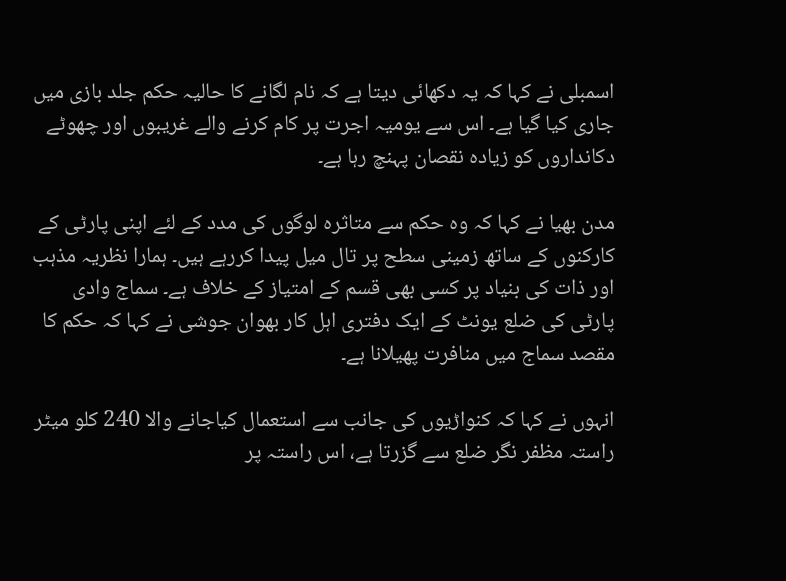اسمبلی نے کہا کہ یہ دکھائی دیتا ہے کہ نام لگانے کا حالیہ حکم جلد بازی میں جاری کیا گیا ہے۔ اس سے یومیہ اجرت پر کام کرنے والے غریبوں اور چھوٹے دکانداروں کو زیادہ نقصان پہنچ رہا ہے۔

مدن بھیا نے کہا کہ وہ حکم سے متاثرہ لوگوں کی مدد کے لئے اپنی پارٹی کے کارکنوں کے ساتھ زمینی سطح پر تال میل پیدا کررہے ہیں۔ ہمارا نظریہ مذہب اور ذات کی بنیاد پر کسی بھی قسم کے امتیاز کے خلاف ہے۔ سماج وادی پارٹی کی ضلع یونٹ کے ایک دفتری اہل کار بھوان جوشی نے کہا کہ حکم کا مقصد سماج میں منافرت پھیلانا ہے۔

انہوں نے کہا کہ کنواڑیوں کی جانب سے استعمال کیاجانے والا 240 کلو میٹر راستہ مظفر نگر ضلع سے گزرتا ہے، اس راستہ پر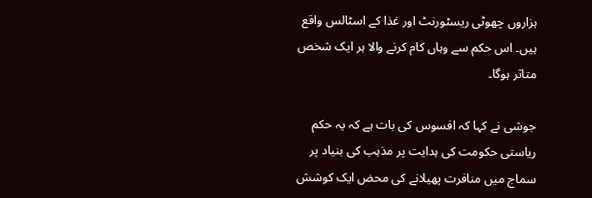ہزاروں چھوٹی ریسٹورنٹ اور غذا کے اسٹالس واقع ہیں۔ اس حکم سے وہاں کام کرنے والا ہر ایک شخص متاثر ہوگا۔

جوشی نے کہا کہ افسوس کی بات ہے کہ یہ حکم ریاستی حکومت کی ہدایت پر مذہب کی بنیاد پر سماج میں منافرت پھیلانے کی محض ایک کوشش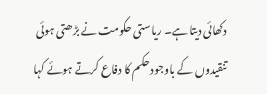دکھائی دیتا ہے۔ ریاستی حکومت نے بڑھتی ہوئی تنقیدوں کے باوجود حکم کا دفاع کرتے ہوئے کہا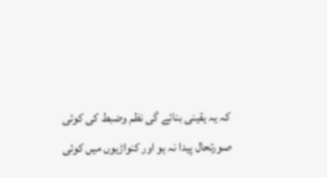کہ یہ یقینی بنائے گی نظم وضبط کی کوئی صورتحال پیدا نہ ہو اور کنواڑیوں میں کوئی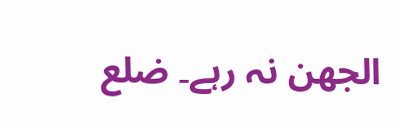الجھن نہ رہے۔ ضلع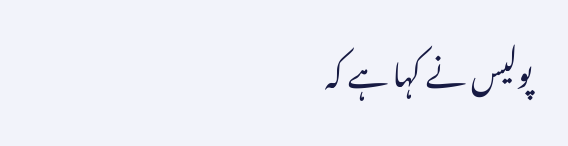پولیس نے کہا ہے کہ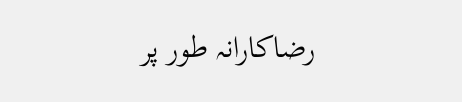رضاکارانہ طور پر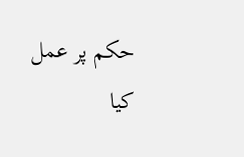حکم پر عمل کیا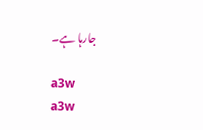جارہا ہے۔

a3w
a3w